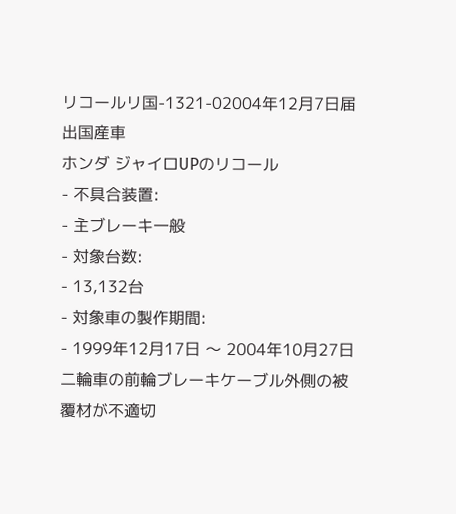リコールリ国-1321-02004年12月7日届出国産車
ホンダ ジャイロUPのリコール
- 不具合装置:
- 主ブレーキ一般
- 対象台数:
- 13,132台
- 対象車の製作期間:
- 1999年12月17日 〜 2004年10月27日
二輪車の前輪ブレーキケーブル外側の被覆材が不適切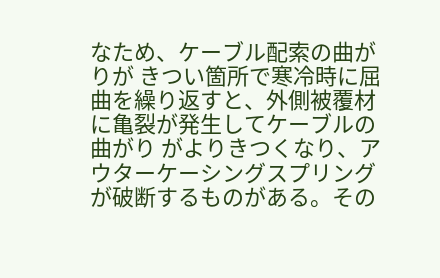なため、ケーブル配索の曲がりが きつい箇所で寒冷時に屈曲を繰り返すと、外側被覆材に亀裂が発生してケーブルの曲がり がよりきつくなり、アウターケーシングスプリングが破断するものがある。その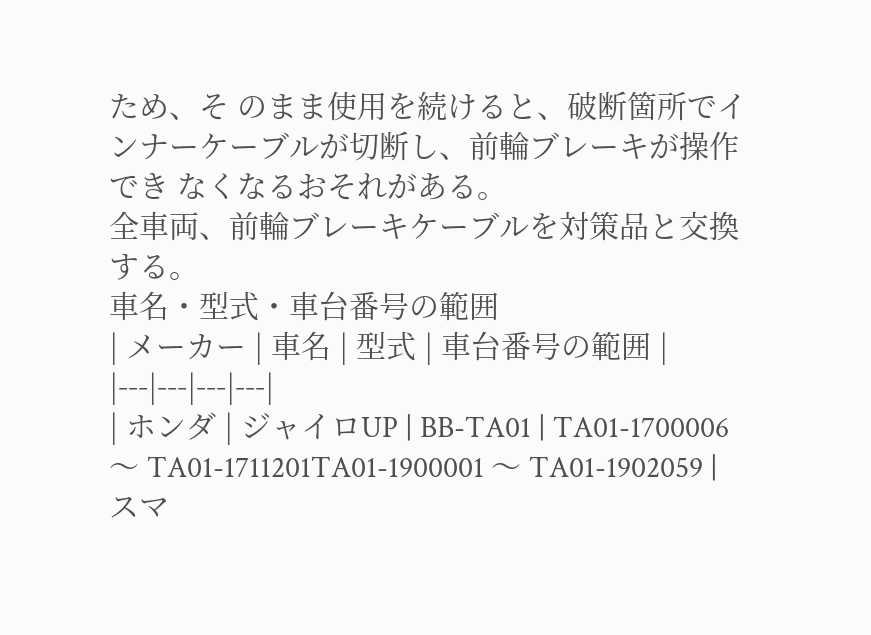ため、そ のまま使用を続けると、破断箇所でインナーケーブルが切断し、前輪ブレーキが操作でき なくなるおそれがある。
全車両、前輪ブレーキケーブルを対策品と交換する。
車名・型式・車台番号の範囲
| メーカー | 車名 | 型式 | 車台番号の範囲 |
|---|---|---|---|
| ホンダ | ジャイロUP | BB-TA01 | TA01-1700006 〜 TA01-1711201TA01-1900001 〜 TA01-1902059 |
スマ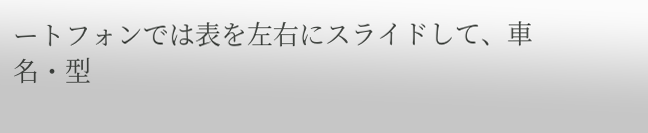ートフォンでは表を左右にスライドして、車名・型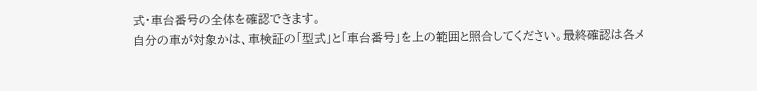式・車台番号の全体を確認できます。
自分の車が対象かは、車検証の「型式」と「車台番号」を上の範囲と照合してください。最終確認は各メ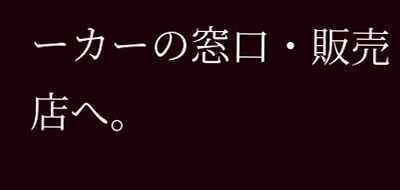ーカーの窓口・販売店へ。